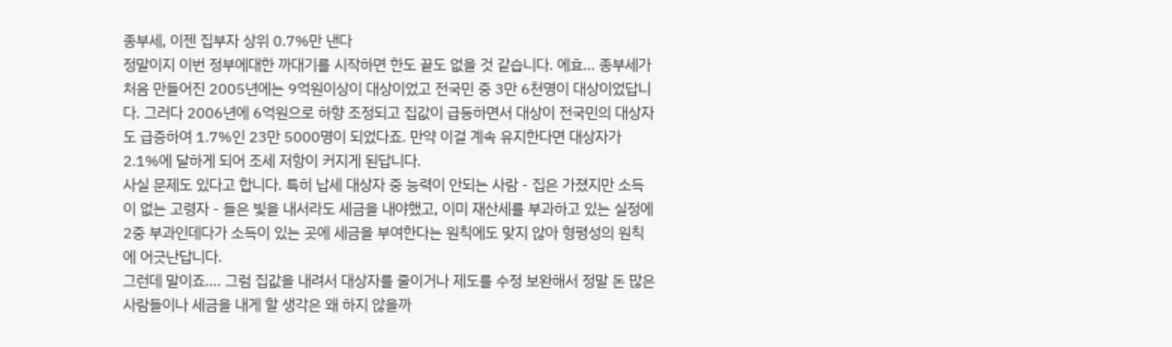종부세, 이젠 집부자 상위 0.7%만 낸다
정말이지 이번 정부에대한 까대기를 시작하면 한도 끝도 없을 것 같습니다. 에효... 종부세가 처음 만들어진 2005년에는 9억원이상이 대상이었고 전국민 중 3만 6천명이 대상이었답니다. 그러다 2006년에 6억원으로 하향 조정되고 집값이 급등하면서 대상이 전국민의 대상자도 급증하여 1.7%인 23만 5000명이 되었다죠. 만약 이걸 계속 유지한다면 대상자가 2.1%에 달하게 되어 조세 저항이 커지게 된답니다.
사실 문제도 있다고 합니다. 특히 납세 대상자 중 능력이 안되는 사람 - 집은 가졌지만 소득이 없는 고령자 - 들은 빛을 내서라도 세금을 내야했고, 이미 재산세를 부과하고 있는 실정에 2중 부과인데다가 소득이 있는 곳에 세금을 부여한다는 원칙에도 맞지 않아 형평성의 원칙에 어긋난답니다.
그런데 말이죠.... 그럼 집값을 내려서 대상자를 줄이거나 제도를 수정 보완해서 정말 돈 많은 사람들이나 세금을 내게 할 생각은 왜 하지 않을까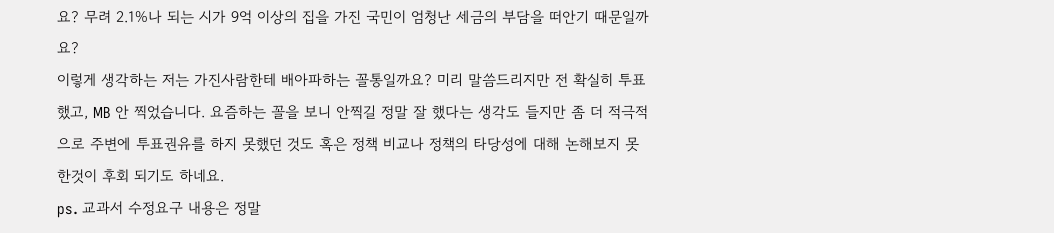요? 무려 2.1%나 되는 시가 9억 이상의 집을 가진 국민이 엄청난 세금의 부담을 떠안기 때문일까요?
이렇게 생각하는 저는 가진사람한테 배아파하는 꼴통일까요? 미리 말씀드리지만 전 확실히 투표 했고, MB 안 찍었습니다. 요즘하는 꼴을 보니 안찍길 정말 잘 했다는 생각도 들지만 좀 더 적극적으로 주변에 투표권유를 하지 못했던 것도 혹은 정책 비교나 정책의 타당성에 대해 논해보지 못한것이 후회 되기도 하네요.
ps. 교과서 수정요구 내용은 정말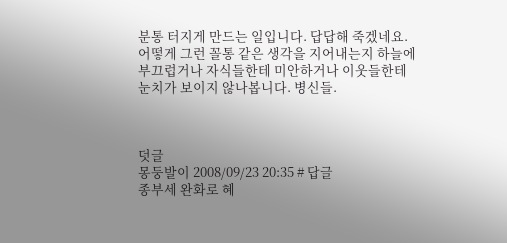분통 터지게 만드는 일입니다. 답답해 죽겠네요. 어떻게 그런 꼴통 같은 생각을 지어내는지 하늘에 부끄럽거나 자식들한테 미안하거나 이웃들한테 눈치가 보이지 않나봅니다. 병신들.



덧글
몽둥발이 2008/09/23 20:35 # 답글
종부세 완화로 혜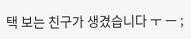택 보는 친구가 생겼습니다 ㅜ ㅡ ;